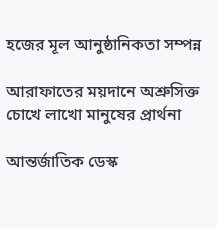হজের মূল আনুষ্ঠানিকতা সম্পন্ন

আরাফাতের ময়দানে অশ্রুসিক্ত চোখে লাখো মানুষের প্রার্থনা

আন্তর্জাতিক ডেস্ক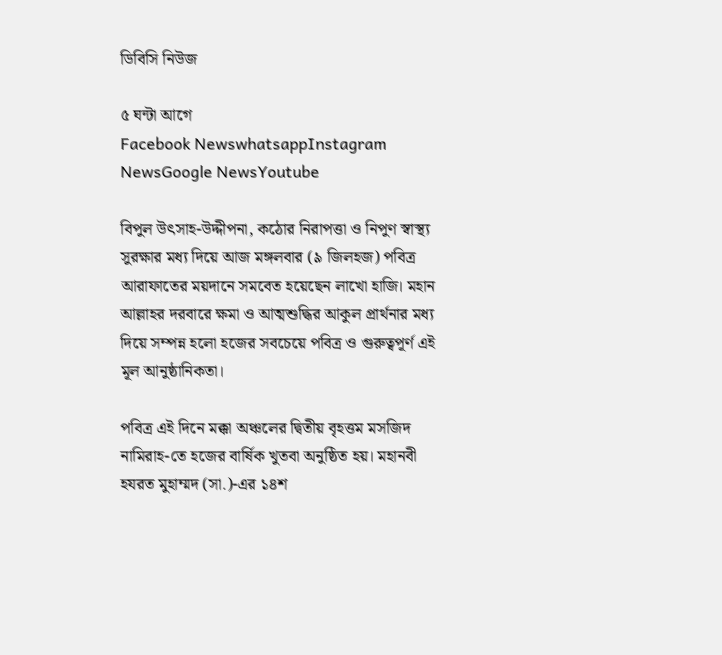ডিবিসি নিউজ

৫ ঘন্টা আগে
Facebook NewswhatsappInstagram NewsGoogle NewsYoutube

বিপুল উৎসাহ-উদ্দীপনা, কঠোর নিরাপত্তা ও নিপুণ স্বাস্থ্য সুরক্ষার মধ্য দিয়ে আজ মঙ্গলবার (৯ জিলহজ) পবিত্র আরাফাতের ময়দানে সমবেত হয়েছেন লাখো হাজি। মহান আল্লাহর দরবারে ক্ষমা ও আত্মশুদ্ধির আকুল প্রার্থনার মধ্য দিয়ে সম্পন্ন হলো হজের সবচেয়ে পবিত্র ও গুরুত্বপূর্ণ এই মূল আনুষ্ঠানিকতা।

পবিত্র এই দিনে মক্কা অঞ্চলের দ্বিতীয় বৃহত্তম মসজিদ নামিরাহ-তে হজের বার্ষিক খুতবা অনুষ্ঠিত হয়। মহানবী হযরত মুহাম্মদ (সা.)-এর ১৪শ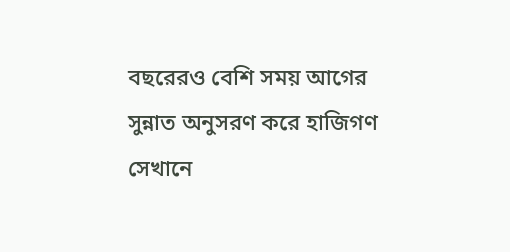বছরেরও বেশি সময় আগের সুন্নাত অনুসরণ করে হাজিগণ সেখানে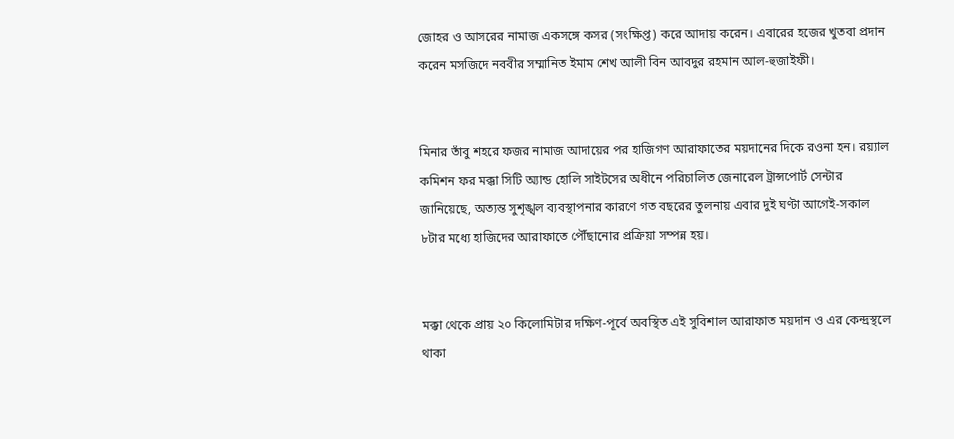জোহর ও আসরের নামাজ একসঙ্গে কসর (সংক্ষিপ্ত) করে আদায় করেন। এবারের হজের খুতবা প্রদান করেন মসজিদে নববীর সম্মানিত ইমাম শেখ আলী বিন আবদুর রহমান আল-হুজাইফী।


মিনার তাঁবু শহরে ফজর নামাজ আদায়ের পর হাজিগণ আরাফাতের ময়দানের দিকে রওনা হন। রয়্যাল কমিশন ফর মক্কা সিটি অ্যান্ড হোলি সাইটসের অধীনে পরিচালিত জেনারেল ট্রান্সপোর্ট সেন্টার জানিয়েছে, অত্যন্ত সুশৃঙ্খল ব্যবস্থাপনার কারণে গত বছরের তুলনায় এবার দুই ঘণ্টা আগেই-সকাল ৮টার মধ্যে হাজিদের আরাফাতে পৌঁছানোর প্রক্রিয়া সম্পন্ন হয়।


মক্কা থেকে প্রায় ২০ কিলোমিটার দক্ষিণ-পূর্বে অবস্থিত এই সুবিশাল আরাফাত ময়দান ও এর কেন্দ্রস্থলে থাকা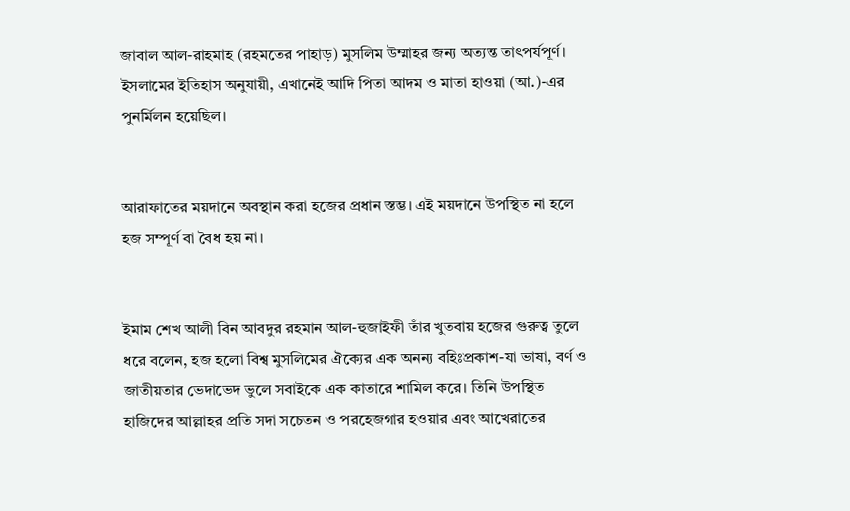জাবাল আল-রাহমাহ (রহমতের পাহাড়) মুসলিম উম্মাহর জন্য অত্যন্ত তাৎপর্যপূর্ণ। ইসলামের ইতিহাস অনুযায়ী, এখানেই আদি পিতা আদম ও মাতা হাওয়া (আ.)-এর পুনর্মিলন হয়েছিল।


আরাফাতের ময়দানে অবস্থান করা হজের প্রধান স্তম্ভ। এই ময়দানে উপস্থিত না হলে হজ সম্পূর্ণ বা বৈধ হয় না।


ইমাম শেখ আলী বিন আবদুর রহমান আল-হুজাইফী তাঁর খুতবায় হজের গুরুত্ব তুলে ধরে বলেন, হজ হলো বিশ্ব মুসলিমের ঐক্যের এক অনন্য বহিঃপ্রকাশ-যা ভাষা, বর্ণ ও জাতীয়তার ভেদাভেদ ভুলে সবাইকে এক কাতারে শামিল করে। তিনি উপস্থিত হাজিদের আল্লাহর প্রতি সদা সচেতন ও পরহেজগার হওয়ার এবং আখেরাতের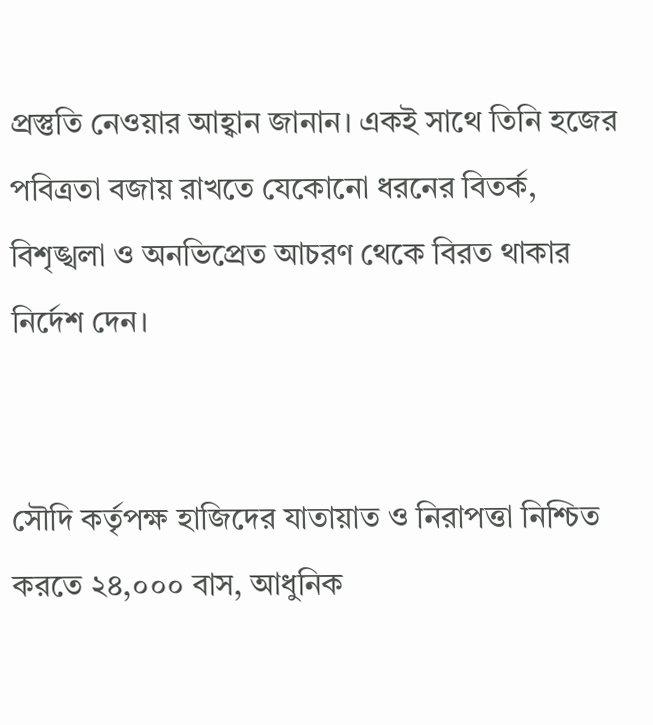প্রস্তুতি নেওয়ার আহ্বান জানান। একই সাথে তিনি হজের পবিত্রতা বজায় রাখতে যেকোনো ধরনের বিতর্ক, বিশৃঙ্খলা ও অনভিপ্রেত আচরণ থেকে বিরত থাকার নির্দেশ দেন।


সৌদি কর্তৃপক্ষ হাজিদের যাতায়াত ও নিরাপত্তা নিশ্চিত করতে ২৪,০০০ বাস, আধুনিক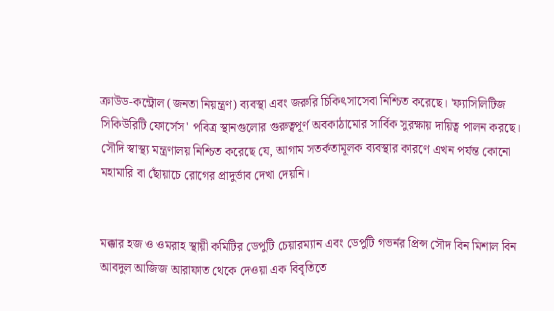ক্রাউড-কন্ট্রোল (জনতা নিয়ন্ত্রণ) ব্যবস্থা এবং জরুরি চিকিৎসাসেবা নিশ্চিত করেছে। 'ফ্যাসিলিটিজ সিকিউরিটি ফোর্সেস' পবিত্র স্থানগুলোর গুরুত্বপূর্ণ অবকাঠামোর সার্বিক সুরক্ষায় দায়িত্ব পালন করছে। সৌদি স্বাস্থ্য মন্ত্রণালয় নিশ্চিত করেছে যে, আগাম সতর্কতামূলক ব্যবস্থার কারণে এখন পর্যন্ত কোনো মহামারি বা ছোঁয়াচে রোগের প্রাদুর্ভাব দেখা দেয়নি।


মক্কার হজ ও ওমরাহ স্থায়ী কমিটির ডেপুটি চেয়ারম্যান এবং ডেপুটি গভর্নর প্রিন্স সৌদ বিন মিশাল বিন আবদুল আজিজ আরাফাত থেকে দেওয়া এক বিবৃতিতে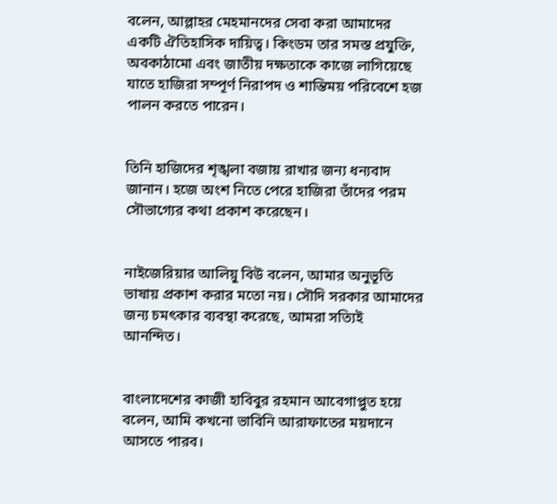বলেন, আল্লাহর মেহমানদের সেবা করা আমাদের একটি ঐতিহাসিক দায়িত্ব। কিংডম তার সমস্ত প্রযুক্তি, অবকাঠামো এবং জাতীয় দক্ষতাকে কাজে লাগিয়েছে যাতে হাজিরা সম্পূর্ণ নিরাপদ ও শান্তিময় পরিবেশে হজ পালন করতে পারেন।


তিনি হাজিদের শৃঙ্খলা বজায় রাখার জন্য ধন্যবাদ জানান। হজে অংশ নিতে পেরে হাজিরা তাঁদের পরম সৌভাগ্যের কথা প্রকাশ করেছেন।


নাইজেরিয়ার আলিয়ু বিউ বলেন, আমার অনুভূতি ভাষায় প্রকাশ করার মতো নয়। সৌদি সরকার আমাদের জন্য চমৎকার ব্যবস্থা করেছে, আমরা সত্যিই আনন্দিত।


বাংলাদেশের কাজী হাবিবুর রহমান আবেগাপ্লুত হয়ে বলেন, আমি কখনো ভাবিনি আরাফাতের ময়দানে আসতে পারব।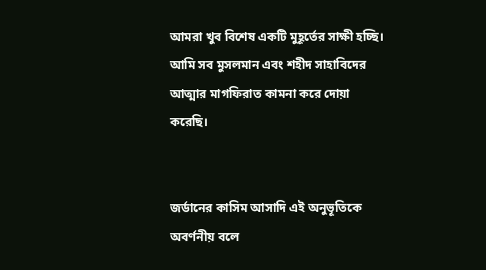আমরা খুব বিশেষ একটি মুহূর্তের সাক্ষী হচ্ছি। আমি সব মুসলমান এবং শহীদ সাহাবিদের আত্মার মাগফিরাত কামনা করে দোয়া করেছি।


জর্ডানের কাসিম আসাদি এই অনুভূতিকে অবর্ণনীয় বলে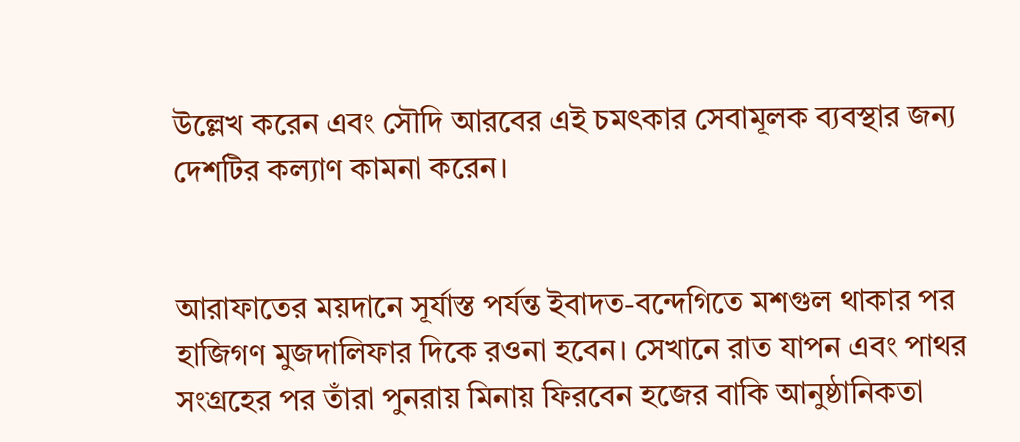উল্লেখ করেন এবং সৌদি আরবের এই চমৎকার সেবামূলক ব্যবস্থার জন্য দেশটির কল্যাণ কামনা করেন।


আরাফাতের ময়দানে সূর্যাস্ত পর্যন্ত ইবাদত-বন্দেগিতে মশগুল থাকার পর হাজিগণ মুজদালিফার দিকে রওনা হবেন। সেখানে রাত যাপন এবং পাথর সংগ্রহের পর তাঁরা পুনরায় মিনায় ফিরবেন হজের বাকি আনুষ্ঠানিকতা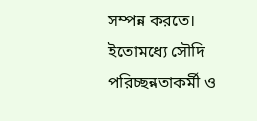সম্পন্ন করতে। ইতোমধ্যে সৌদি পরিচ্ছন্নতাকর্মী ও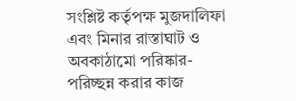সংশ্লিষ্ট কর্তৃপক্ষ মুজদালিফা এবং মিনার রাস্তাঘাট ও অবকাঠামো পরিষ্কার-পরিচ্ছন্ন করার কাজ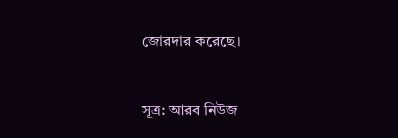জোরদার করেছে।


সূত্র: আরব নিউজ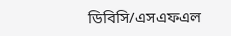ডিবিসি/এসএফএল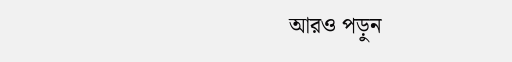আরও পড়ুন